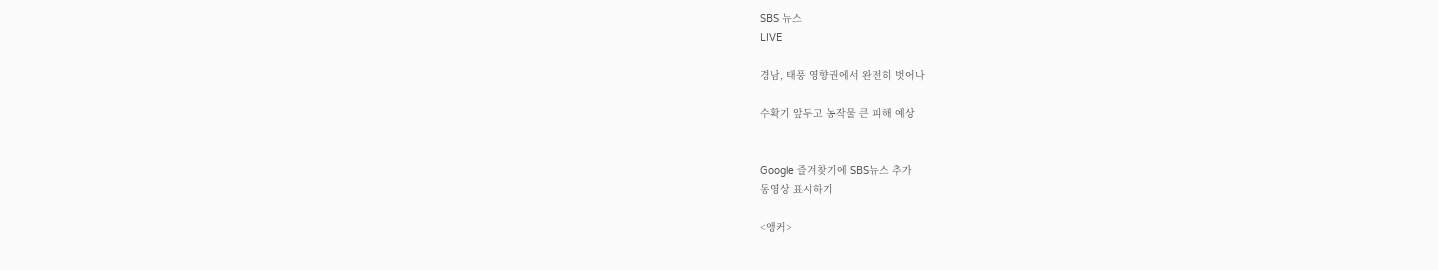SBS 뉴스
LIVE

경남, 태풍 영향권에서 완전히 벗어나

수확기 앞두고 농작물 큰 피해 예상


Google 즐겨찾기에 SBS뉴스 추가
동영상 표시하기

<앵커>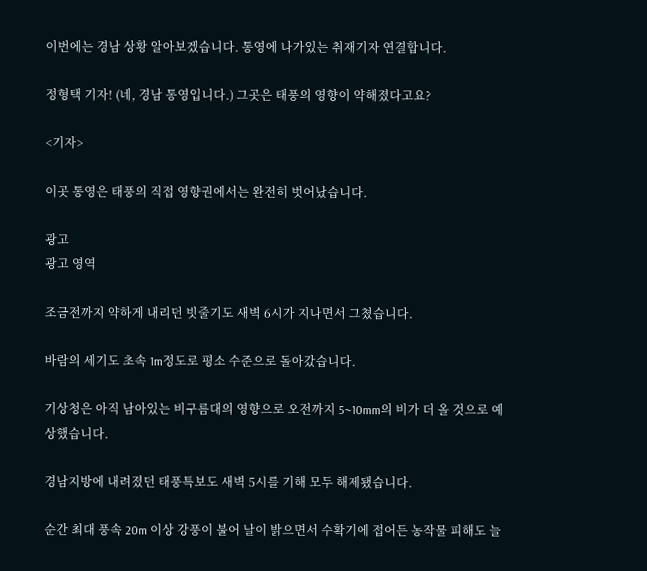이번에는 경남 상황 알아보겠습니다. 통영에 나가있는 취재기자 연결합니다.

정형택 기자! (네, 경남 통영입니다.) 그곳은 태풍의 영향이 약해졌다고요?

<기자>

이곳 통영은 태풍의 직접 영향권에서는 완전히 벗어났습니다.

광고
광고 영역

조금전까지 약하게 내리던 빗줄기도 새벽 6시가 지나면서 그쳤습니다.

바람의 세기도 초속 1m정도로 평소 수준으로 돌아갔습니다.

기상청은 아직 남아있는 비구름대의 영향으로 오전까지 5~10mm의 비가 더 올 것으로 예상했습니다.

경남지방에 내려졌던 태풍특보도 새벽 5시를 기해 모두 해제됐습니다.

순간 최대 풍속 20m 이상 강풍이 불어 날이 밝으면서 수확기에 접어든 농작물 피해도 늘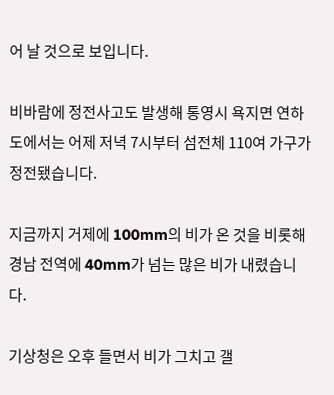어 날 것으로 보입니다.

비바람에 정전사고도 발생해 통영시 욕지면 연하도에서는 어제 저녁 7시부터 섬전체 110여 가구가 정전됐습니다.

지금까지 거제에 100mm의 비가 온 것을 비롯해 경남 전역에 40mm가 넘는 많은 비가 내렸습니다.

기상청은 오후 들면서 비가 그치고 갤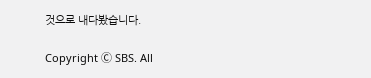것으로 내다봤습니다.

Copyright Ⓒ SBS. All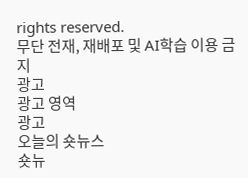rights reserved.
무단 전재, 재배포 및 AI학습 이용 금지
광고
광고 영역
광고
오늘의 숏뉴스
숏뉴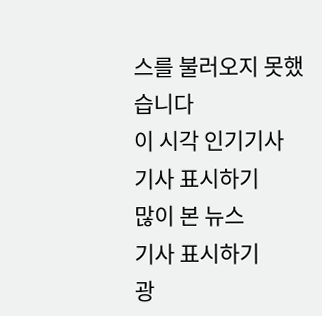스를 불러오지 못했습니다
이 시각 인기기사
기사 표시하기
많이 본 뉴스
기사 표시하기
광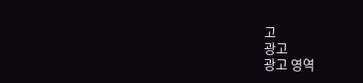고
광고
광고 영역